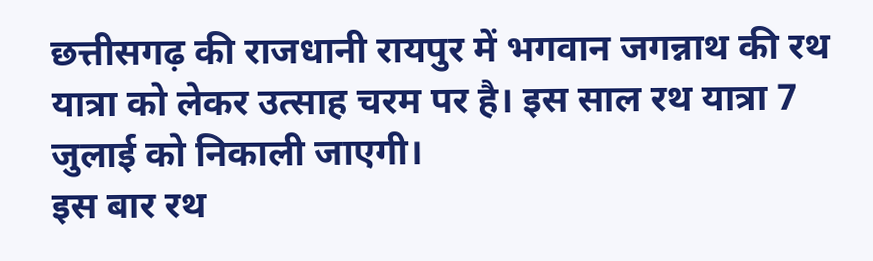छत्तीसगढ़ की राजधानी रायपुर में भगवान जगन्नाथ की रथ यात्रा को लेकर उत्साह चरम पर है। इस साल रथ यात्रा 7 जुलाई को निकाली जाएगी।
इस बार रथ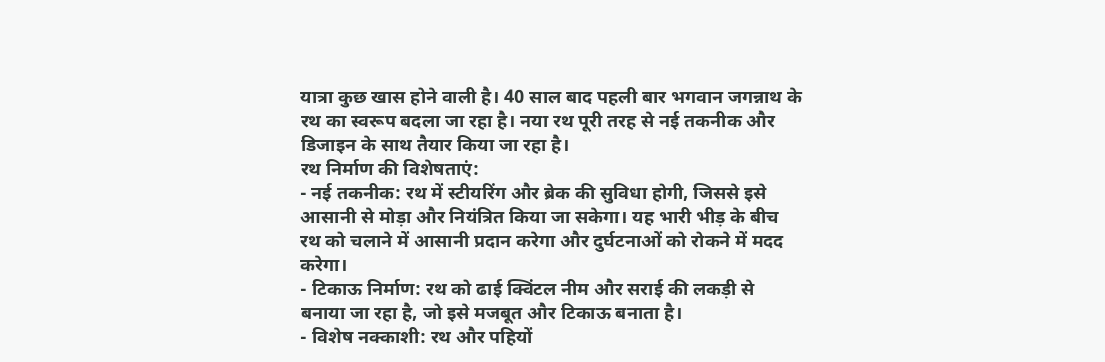यात्रा कुछ खास होने वाली है। 40 साल बाद पहली बार भगवान जगन्नाथ के रथ का स्वरूप बदला जा रहा है। नया रथ पूरी तरह से नई तकनीक और डिजाइन के साथ तैयार किया जा रहा है।
रथ निर्माण की विशेषताएं:
- नई तकनीक: रथ में स्टीयरिंग और ब्रेक की सुविधा होगी, जिससे इसे आसानी से मोड़ा और नियंत्रित किया जा सकेगा। यह भारी भीड़ के बीच रथ को चलाने में आसानी प्रदान करेगा और दुर्घटनाओं को रोकने में मदद करेगा।
- टिकाऊ निर्माण: रथ को ढाई क्विंटल नीम और सराई की लकड़ी से बनाया जा रहा है, जो इसे मजबूत और टिकाऊ बनाता है।
- विशेष नक्काशी: रथ और पहियों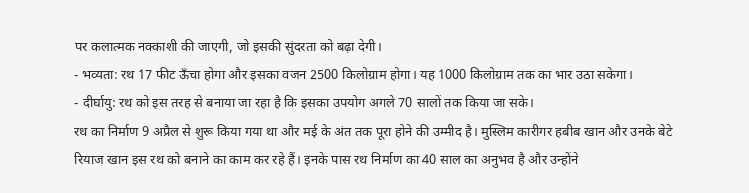पर कलात्मक नक्काशी की जाएगी, जो इसकी सुंदरता को बढ़ा देगी।
- भव्यता: रथ 17 फीट ऊँचा होगा और इसका वजन 2500 किलोग्राम होगा। यह 1000 किलोग्राम तक का भार उठा सकेगा।
- दीर्घायु: रथ को इस तरह से बनाया जा रहा है कि इसका उपयोग अगले 70 सालों तक किया जा सके।
रथ का निर्माण 9 अप्रैल से शुरू किया गया था और मई के अंत तक पूरा होने की उम्मीद है। मुस्लिम कारीगर हबीब खान और उनके बेटे रियाज खान इस रथ को बनाने का काम कर रहे हैं। इनके पास रथ निर्माण का 40 साल का अनुभव है और उन्होंने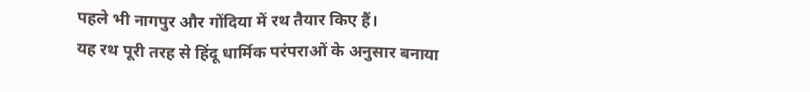पहले भी नागपुर और गोंदिया में रथ तैयार किए हैं।
यह रथ पूरी तरह से हिंदू धार्मिक परंपराओं के अनुसार बनाया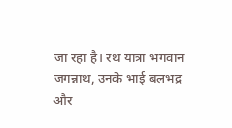जा रहा है। रथ यात्रा भगवान जगन्नाथ, उनके भाई बलभद्र और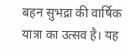बहन सुभद्रा की वार्षिक यात्रा का उत्सव है। यह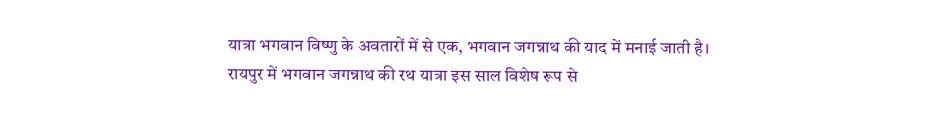यात्रा भगवान विष्णु के अवतारों में से एक, भगवान जगन्नाथ की याद में मनाई जाती है।
रायपुर में भगवान जगन्नाथ की रथ यात्रा इस साल विशेष रूप से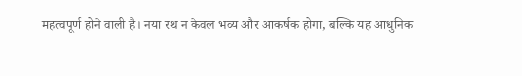महत्वपूर्ण होने वाली है। नया रथ न केवल भव्य और आकर्षक होगा, बल्कि यह आधुनिक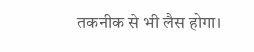तकनीक से भी लैस होगा।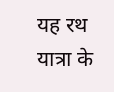यह रथ यात्रा के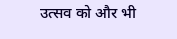उत्सव को और भी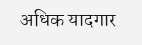अधिक यादगार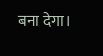बना देगा।